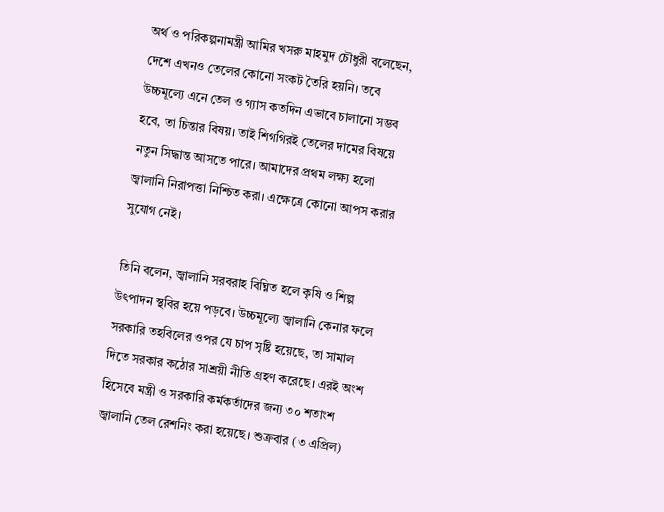অর্থ ও পরিকল্পনামন্ত্রী আমির খসরু মাহমুদ চৌধুরী বলেছেন, দেশে এখনও তেলের কোনো সংকট তৈরি হয়নি। তবে উচ্চমূল্যে এনে তেল ও গ্যাস কতদিন এভাবে চালানো সম্ভব হবে, তা চিন্তার বিষয়। তাই শিগগিরই তেলের দামের বিষয়ে নতুন সিদ্ধান্ত আসতে পারে। আমাদের প্রথম লক্ষ্য হলো জ্বালানি নিরাপত্তা নিশ্চিত করা। এক্ষেত্রে কোনো আপস করার সুযোগ নেই।

তিনি বলেন, জ্বালানি সরবরাহ বিঘ্নিত হলে কৃষি ও শিল্প উৎপাদন স্থবির হয়ে পড়বে। উচ্চমূল্যে জ্বালানি কেনার ফলে সরকারি তহবিলের ওপর যে চাপ সৃষ্টি হয়েছে, তা সামাল দিতে সরকার কঠোর সাশ্রয়ী নীতি গ্রহণ করেছে। এরই অংশ হিসেবে মন্ত্রী ও সরকারি কর্মকর্তাদের জন্য ৩০ শতাংশ জ্বালানি তেল রেশনিং করা হয়েছে। শুক্রবার (৩ এপ্রিল)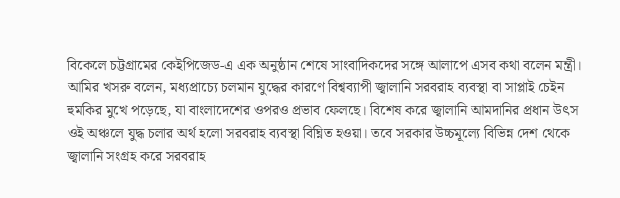বিকেলে চট্টগ্রামের কেইপিজেড-এ এক অনুষ্ঠান শেষে সাংবাদিকদের সঙ্গে আলাপে এসব কথা বলেন মন্ত্রী।
আমির খসরু বলেন, মধ্যপ্রাচ্যে চলমান যুদ্ধের কারণে বিশ্বব্যাপী জ্বালানি সরবরাহ ব্যবস্থা বা সাপ্লাই চেইন হুমকির মুখে পড়েছে, যা বাংলাদেশের ওপরও প্রভাব ফেলছে। বিশেষ করে জ্বালানি আমদানির প্রধান উৎস ওই অঞ্চলে যুদ্ধ চলার অর্থ হলো সরবরাহ ব্যবস্থা বিঘ্নিত হওয়া। তবে সরকার উচ্চমূল্যে বিভিন্ন দেশ থেকে জ্বালানি সংগ্রহ করে সরবরাহ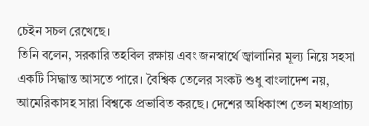চেইন সচল রেখেছে।
তিনি বলেন, সরকারি তহবিল রক্ষায় এবং জনস্বার্থে জ্বালানির মূল্য নিয়ে সহসা একটি সিদ্ধান্ত আসতে পারে। বৈশ্বিক তেলের সংকট শুধু বাংলাদেশ নয়, আমেরিকাসহ সারা বিশ্বকে প্রভাবিত করছে। দেশের অধিকাংশ তেল মধ্যপ্রাচ্য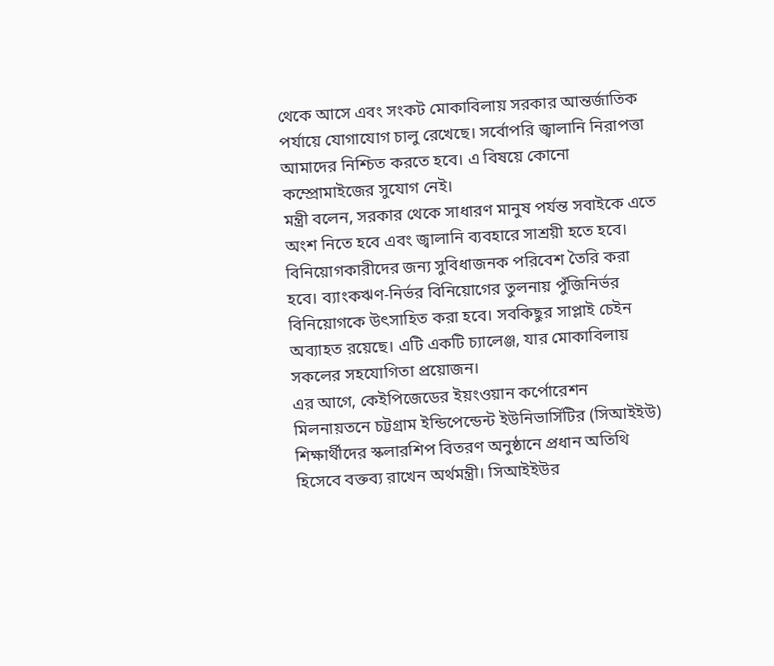থেকে আসে এবং সংকট মোকাবিলায় সরকার আন্তর্জাতিক পর্যায়ে যোগাযোগ চালু রেখেছে। সর্বোপরি জ্বালানি নিরাপত্তা আমাদের নিশ্চিত করতে হবে। এ বিষয়ে কোনো কম্প্রোমাইজের সুযোগ নেই।
মন্ত্রী বলেন, সরকার থেকে সাধারণ মানুষ পর্যন্ত সবাইকে এতে অংশ নিতে হবে এবং জ্বালানি ব্যবহারে সাশ্রয়ী হতে হবে। বিনিয়োগকারীদের জন্য সুবিধাজনক পরিবেশ তৈরি করা হবে। ব্যাংকঋণ-নির্ভর বিনিয়োগের তুলনায় পুঁজিনির্ভর বিনিয়োগকে উৎসাহিত করা হবে। সবকিছুর সাপ্লাই চেইন অব্যাহত রয়েছে। এটি একটি চ্যালেঞ্জ, যার মোকাবিলায় সকলের সহযোগিতা প্রয়োজন।
এর আগে, কেইপিজেডের ইয়ংওয়ান কর্পোরেশন মিলনায়তনে চট্টগ্রাম ইন্ডিপেন্ডেন্ট ইউনিভার্সিটির (সিআইইউ) শিক্ষার্থীদের স্কলারশিপ বিতরণ অনুষ্ঠানে প্রধান অতিথি হিসেবে বক্তব্য রাখেন অর্থমন্ত্রী। সিআইইউর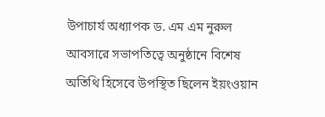উপাচার্য অধ্যাপক ড. এম এম নুরুল আবসারে সভাপতিত্বে অনুষ্ঠানে বিশেষ অতিথি হিসেবে উপস্থিত ছিলেন ইয়ংওয়ান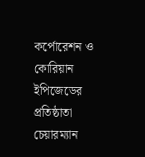কর্পোরেশন ও কোরিয়ান ইপিজেডের প্রতিষ্ঠাতা চেয়ারম্যান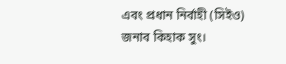এবং প্রধান নির্বাহী (সিইও) জনাব কিহাক সুং।